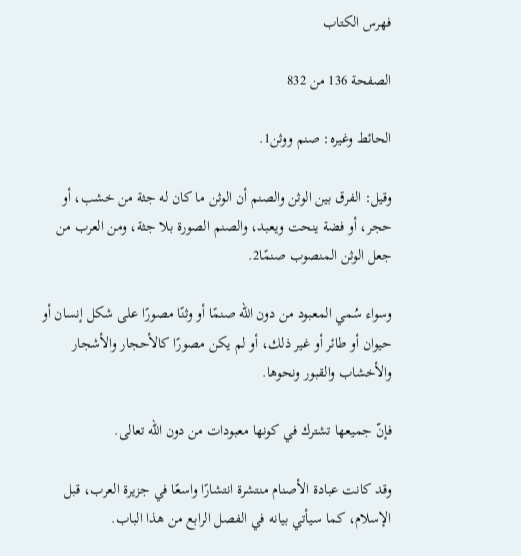فهرس الكتاب

الصفحة 136 من 832

الحائط وغيره: صنم ووثن1.

وقيل: الفرق بين الوثن والصنم أن الوثن ما كان له جثة من خشب، أو حجر، أو فضة ينحت ويعبد، والصنم الصورة بلا جثة، ومن العرب من جعل الوثن المنصوب صنمًا2.

وسواء سُمي المعبود من دون الله صنمًا أو وثنًا مصورًا على شكل إنسان أو حيوان أو طائر أو غير ذلك، أو لم يكن مصورًا كالأحجار والأشجار والأخشاب والقبور ونحوها.

فإنّ جميعها تشترك في كونها معبودات من دون الله تعالى.

وقد كانت عبادة الأصنام منتشرة انتشارًا واسعًا في جزيرة العرب، قبل الإسلام، كما سيأتي بيانه في الفصل الرابع من هذا الباب.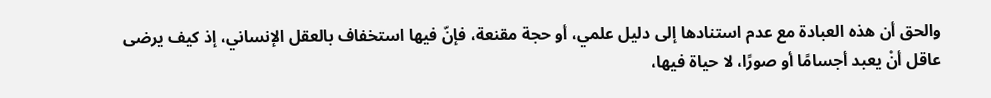والحق أن هذه العبادة مع عدم استنادها إلى دليل علمي، أو حجة مقنعة، فإنّ فيها استخفاف بالعقل الإنساني، إذ كيف يرضى عاقل أنْ يعبد أجسامًا أو صورًا، لا حياة فيها،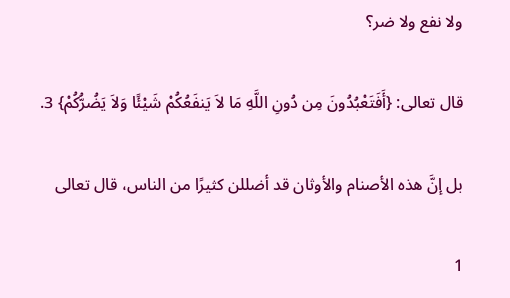ولا نفع ولا ضر؟

قال تعالى: {أَفَتَعْبُدُونَ مِن دُونِ اللَّهِ مَا لاَ يَنفَعُكُمْ شَيْئًا وَلاَ يَضُرُّكُمْ} 3.

بل إنَّ هذه الأصنام والأوثان قد أضللن كثيرًا من الناس، قال تعالى

1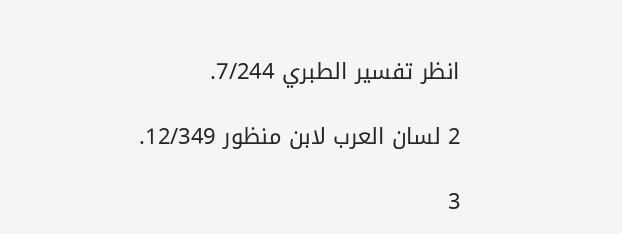انظر تفسير الطبري 7/244.

2 لسان العرب لابن منظور 12/349.

3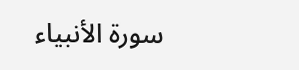سورة الأنبياء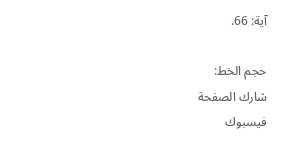آية: 66.

حجم الخط:
شارك الصفحة
فيسبوك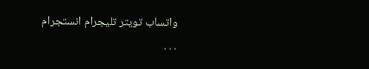واتساب تويتر تليجرام انستجرام
. . .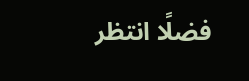فضلًا انتظر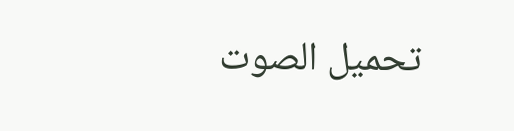تحميل الصوت